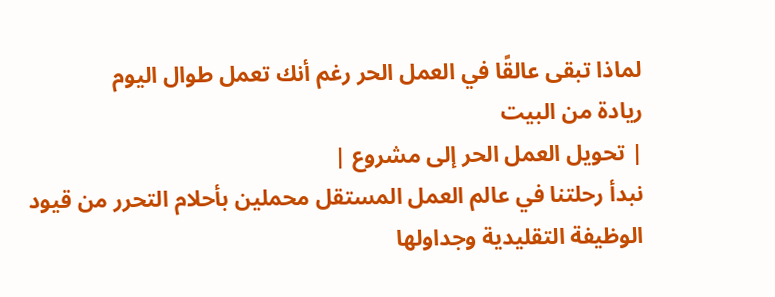لماذا تبقى عالقًا في العمل الحر رغم أنك تعمل طوال اليوم
ريادة من البيت
| تحويل العمل الحر إلى مشروع |
نبدأ رحلتنا في عالم العمل المستقل محملين بأحلام التحرر من قيود الوظيفة التقليدية وجداولها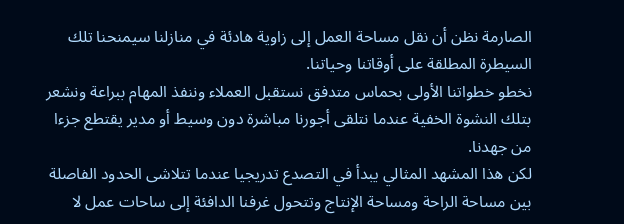الصارمة نظن أن نقل مساحة العمل إلى زاوية هادئة في منازلنا سيمنحنا تلك السيطرة المطلقة على أوقاتنا وحياتنا.
نخطو خطواتنا الأولى بحماس متدفق نستقبل العملاء وننفذ المهام ببراعة ونشعر بتلك النشوة الخفية عندما نتلقى أجورنا مباشرة دون وسيط أو مدير يقتطع جزءا من جهدنا.
لكن هذا المشهد المثالي يبدأ في التصدع تدريجيا عندما تتلاشى الحدود الفاصلة بين مساحة الراحة ومساحة الإنتاج وتتحول غرفنا الدافئة إلى ساحات عمل لا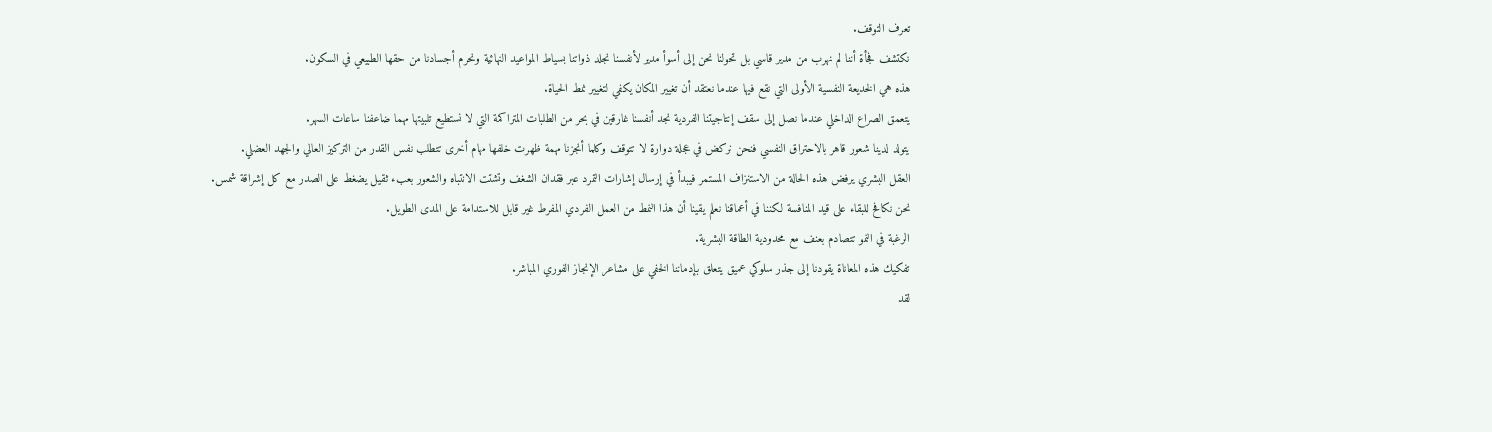تعرف التوقف.
نكتشف فجأة أننا لم نهرب من مدير قاسي بل تحولنا نحن إلى أسوأ مدير لأنفسنا نجلد ذواتنا بسياط المواعيد النهائية ونحرم أجسادنا من حقها الطبيعي في السكون.
هذه هي الخديعة النفسية الأولى التي نقع فيها عندما نعتقد أن تغيير المكان يكفي لتغيير نمط الحياة.
يتعمق الصراع الداخلي عندما نصل إلى سقف إنتاجيتنا الفردية نجد أنفسنا غارقين في بحر من الطلبات المتراكمة التي لا نستطيع تلبيتها مهما ضاعفنا ساعات السهر.
يتولد لدينا شعور قاهر بالاحتراق النفسي فنحن نركض في عجلة دوارة لا تتوقف وكلما أنجزنا مهمة ظهرت خلفها مهام أخرى تتطلب نفس القدر من التركيز العالي والجهد العضلي.
العقل البشري يرفض هذه الحالة من الاستنزاف المستمر فيبدأ في إرسال إشارات التمرد عبر فقدان الشغف وتشتت الانتباه والشعور بعبء ثقيل يضغط على الصدر مع كل إشراقة شمس.
نحن نكافح للبقاء على قيد المنافسة لكننا في أعماقنا نعلم يقينا أن هذا النمط من العمل الفردي المفرط غير قابل للاستدامة على المدى الطويل.
الرغبة في النمو تتصادم بعنف مع محدودية الطاقة البشرية.
تفكيك هذه المعاناة يقودنا إلى جذر سلوكي عميق يتعلق بإدماننا الخفي على مشاعر الإنجاز الفوري المباشر.
لقد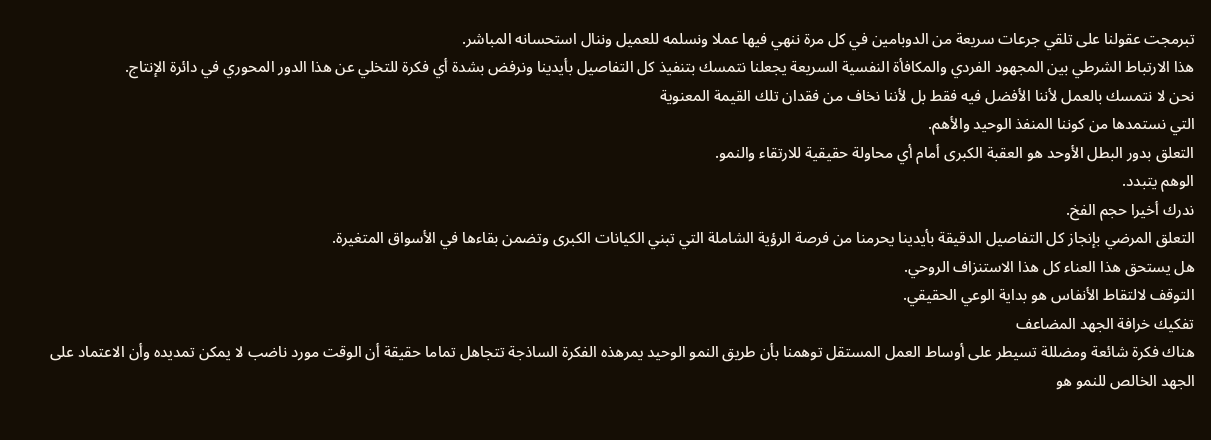تبرمجت عقولنا على تلقي جرعات سريعة من الدوبامين في كل مرة ننهي فيها عملا ونسلمه للعميل وننال استحسانه المباشر.
هذا الارتباط الشرطي بين المجهود الفردي والمكافأة النفسية السريعة يجعلنا نتمسك بتنفيذ كل التفاصيل بأيدينا ونرفض بشدة أي فكرة للتخلي عن هذا الدور المحوري في دائرة الإنتاج.
نحن لا نتمسك بالعمل لأننا الأفضل فيه فقط بل لأننا نخاف من فقدان تلك القيمة المعنوية
التي نستمدها من كوننا المنفذ الوحيد والأهم.
التعلق بدور البطل الأوحد هو العقبة الكبرى أمام أي محاولة حقيقية للارتقاء والنمو.
الوهم يتبدد.
ندرك أخيرا حجم الفخ.
التعلق المرضي بإنجاز كل التفاصيل الدقيقة بأيدينا يحرمنا من فرصة الرؤية الشاملة التي تبني الكيانات الكبرى وتضمن بقاءها في الأسواق المتغيرة.
هل يستحق هذا العناء كل هذا الاستنزاف الروحي.
التوقف لالتقاط الأنفاس هو بداية الوعي الحقيقي.
تفكيك خرافة الجهد المضاعف
هناك فكرة شائعة ومضللة تسيطر على أوساط العمل المستقل توهمنا بأن طريق النمو الوحيد يمرهذه الفكرة الساذجة تتجاهل تماما حقيقة أن الوقت مورد ناضب لا يمكن تمديده وأن الاعتماد على الجهد الخالص للنمو هو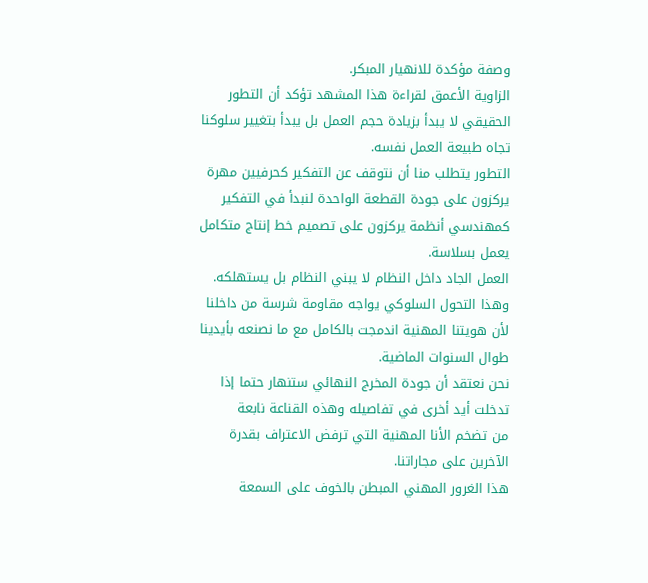وصفة مؤكدة للانهيار المبكر.
الزاوية الأعمق لقراءة هذا المشهد تؤكد أن التطور الحقيقي لا يبدأ بزيادة حجم العمل بل يبدأ بتغيير سلوكنا تجاه طبيعة العمل نفسه.
التطور يتطلب منا أن نتوقف عن التفكير كحرفيين مهرة يركزون على جودة القطعة الواحدة لنبدأ في التفكير كمهندسي أنظمة يركزون على تصميم خط إنتاج متكامل يعمل بسلاسة.
العمل الجاد داخل النظام لا يبني النظام بل يستهلكه.
وهذا التحول السلوكي يواجه مقاومة شرسة من داخلنا لأن هويتنا المهنية اندمجت بالكامل مع ما نصنعه بأيدينا طوال السنوات الماضية.
نحن نعتقد أن جودة المخرج النهائي ستنهار حتما إذا تدخلت أيد أخرى في تفاصيله وهذه القناعة نابعة
من تضخم الأنا المهنية التي ترفض الاعتراف بقدرة الآخرين على مجاراتنا.
هذا الغرور المهني المبطن بالخوف على السمعة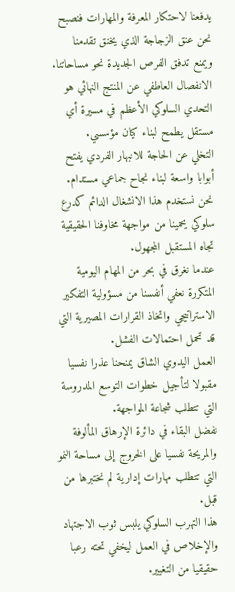يدفعنا لاحتكار المعرفة والمهارات فنصبح نحن عنق الزجاجة الذي يخنق تقدمنا ويمنع تدفق الفرص الجديدة نحو مساحاتنا.
الانفصال العاطفي عن المنتج النهائي هو التحدي السلوكي الأعظم في مسيرة أي مستقل يطمح لبناء كيان مؤسسي.
التخلي عن الحاجة للانبهار الفردي يفتح أبوابا واسعة لبناء نجاح جماعي مستدام.
نحن نستخدم هذا الانشغال الدائم كدرع سلوكي يحمينا من مواجهة مخاوفنا الحقيقية تجاه المستقبل المجهول.
عندما نغرق في بحر من المهام اليومية المتكررة نعفي أنفسنا من مسؤولية التفكير الاستراتيجي واتخاذ القرارات المصيرية التي قد تحمل احتمالات الفشل.
العمل اليدوي الشاق يمنحنا عذرا نفسيا مقبولا لتأجيل خطوات التوسع المدروسة التي تتطلب شجاعة المواجهة.
نفضل البقاء في دائرة الإرهاق المألوفة والمريحة نفسيا على الخروج إلى مساحة النمو التي تتطلب مهارات إدارية لم نختبرها من قبل.
هذا التهرب السلوكي يلبس ثوب الاجتهاد والإخلاص في العمل ليخفي تحته رعبا حقيقيا من التغيير.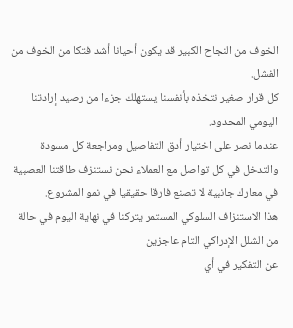الخوف من النجاح الكبير قد يكون أحيانا أشد فتكا من الخوف من الفشل.
كل قرار صغير نتخذه بأنفسنا يستهلك جزءا من رصيد إرادتنا اليومي المحدود.
عندما نصر على اختيار أدق التفاصيل ومراجعة كل مسودة والتدخل في كل تواصل مع العملاء نحن نستنزف طاقتنا العصبية في معارك جانبية لا تصنع فارقا حقيقيا في نمو المشروع.
هذا الاستنزاف السلوكي المستمر يتركنا في نهاية اليوم في حالة من الشلل الإدراكي التام عاجزين
عن التفكير في أي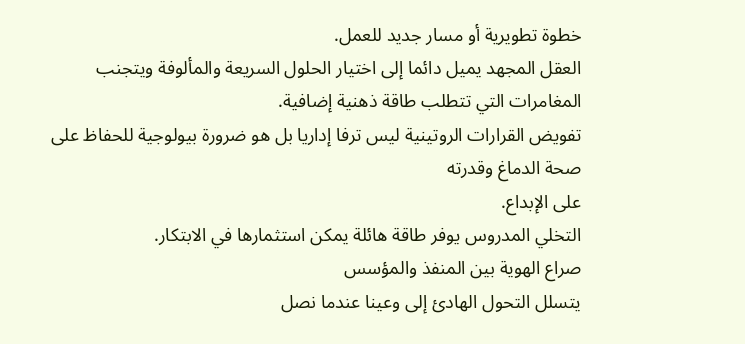خطوة تطويرية أو مسار جديد للعمل.
العقل المجهد يميل دائما إلى اختيار الحلول السريعة والمألوفة ويتجنب المغامرات التي تتطلب طاقة ذهنية إضافية.
تفويض القرارات الروتينية ليس ترفا إداريا بل هو ضرورة بيولوجية للحفاظ على صحة الدماغ وقدرته
على الإبداع.
التخلي المدروس يوفر طاقة هائلة يمكن استثمارها في الابتكار.
صراع الهوية بين المنفذ والمؤسس
يتسلل التحول الهادئ إلى وعينا عندما نصل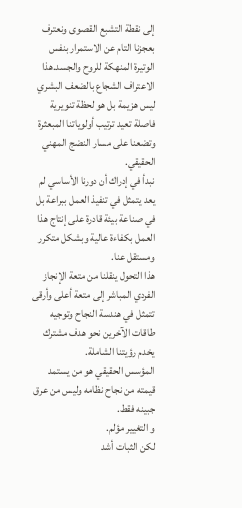إلى نقطة التشبع القصوى ونعترف بعجزنا التام عن الاستمرار بنفس الوتيرة المنهكة للروح والجسد.هذا الاعتراف الشجاع بالضعف البشري ليس هزيمة بل هو لحظة تنويرية فاصلة تعيد ترتيب أولوياتنا المبعثرة وتضعنا على مسار النضج المهني الحقيقي.
نبدأ في إدراك أن دورنا الأساسي لم يعد يتمثل في تنفيذ العمل ببراعة بل في صناعة بيئة قادرة على إنتاج هذا العمل بكفاءة عالية وبشكل متكرر ومستقل عنا.
هذا التحول ينقلنا من متعة الإنجاز الفردي المباشر إلى متعة أعلى وأرقى تتمثل في هندسة النجاح وتوجيه طاقات الآخرين نحو هدف مشترك يخدم رؤيتنا الشاملة.
المؤسس الحقيقي هو من يستمد قيمته من نجاح نظامه وليس من عرق جبينه فقط.
و التغيير مؤلم.
لكن الثبات أشد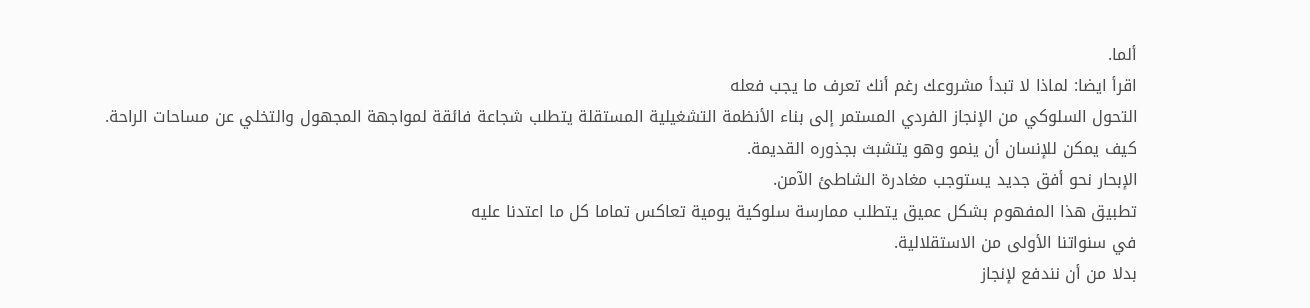ألما.
اقرأ ايضا: لماذا لا تبدأ مشروعك رغم أنك تعرف ما يجب فعله
التحول السلوكي من الإنجاز الفردي المستمر إلى بناء الأنظمة التشغيلية المستقلة يتطلب شجاعة فائقة لمواجهة المجهول والتخلي عن مساحات الراحة.
كيف يمكن للإنسان أن ينمو وهو يتشبث بجذوره القديمة.
الإبحار نحو أفق جديد يستوجب مغادرة الشاطئ الآمن.
تطبيق هذا المفهوم بشكل عميق يتطلب ممارسة سلوكية يومية تعاكس تماما كل ما اعتدنا عليه
في سنواتنا الأولى من الاستقلالية.
بدلا من أن نندفع لإنجاز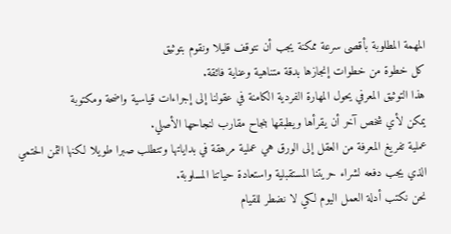المهمة المطلوبة بأقصى سرعة ممكنة يجب أن نتوقف قليلا ونقوم بتوثيق
كل خطوة من خطوات إنجازها بدقة متناهية وعناية فائقة.
هذا التوثيق المعرفي يحول المهارة الفردية الكامنة في عقولنا إلى إجراءات قياسية واضحة ومكتوبة
يمكن لأي شخص آخر أن يقرأها ويطبقها بنجاح مقارب لنجاحها الأصلي.
عملية تفريغ المعرفة من العقل إلى الورق هي عملية مرهقة في بداياتها وتتطلب صبرا طويلا لكنها الثمن الحتمي الذي يجب دفعه لشراء حريتنا المستقبلية واستعادة حياتنا المسلوبة.
نحن نكتب أدلة العمل اليوم لكي لا نضطر للقيام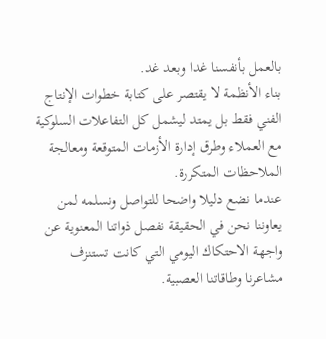بالعمل بأنفسنا غدا وبعد غد.
بناء الأنظمة لا يقتصر على كتابة خطوات الإنتاج الفني فقط بل يمتد ليشمل كل التفاعلات السلوكية
مع العملاء وطرق إدارة الأزمات المتوقعة ومعالجة الملاحظات المتكررة.
عندما نضع دليلا واضحا للتواصل ونسلمه لمن يعاوننا نحن في الحقيقة نفصل ذواتنا المعنوية عن واجهة الاحتكاك اليومي التي كانت تستنزف مشاعرنا وطاقاتنا العصبية.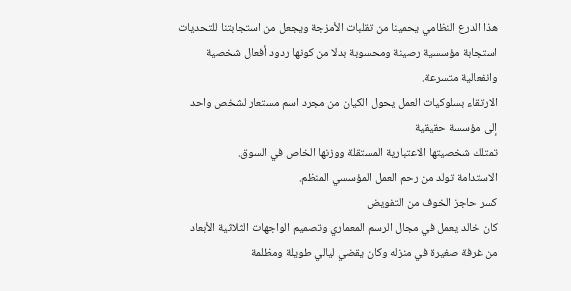هذا الدرع النظامي يحمينا من تقلبات الأمزجة ويجعل من استجابتنا للتحديات استجابة مؤسسية رصينة ومحسوبة بدلا من كونها ردود أفعال شخصية وانفعالية متسرعة.
الارتقاء بسلوكيات العمل يحول الكيان من مجرد اسم مستعار لشخص واحد إلى مؤسسة حقيقية
تمتلك شخصيتها الاعتبارية المستقلة ووزنها الخاص في السوق.
الاستدامة تولد من رحم العمل المؤسسي المنظم.
كسر حاجز الخوف من التفويض
كان خالد يعمل في مجال الرسم المعماري وتصميم الواجهات الثلاثية الأبعاد من غرفة صغيرة في منزله وكان يقضي ليالي طويلة ومظلمة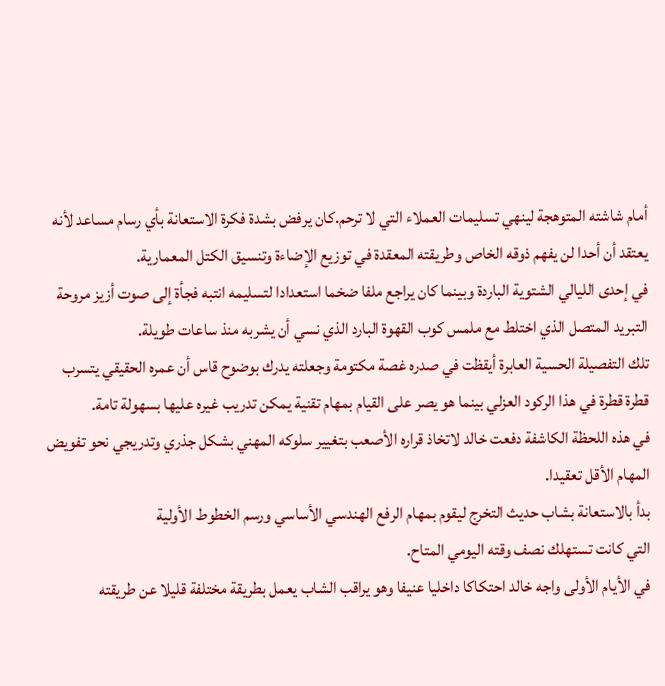أمام شاشته المتوهجة لينهي تسليمات العملاء التي لا ترحم.كان يرفض بشدة فكرة الاستعانة بأي رسام مساعد لأنه يعتقد أن أحدا لن يفهم ذوقه الخاص وطريقته المعقدة في توزيع الإضاءة وتنسيق الكتل المعمارية.
في إحدى الليالي الشتوية الباردة وبينما كان يراجع ملفا ضخما استعدادا لتسليمه انتبه فجأة إلى صوت أزيز مروحة التبريد المتصل الذي اختلط مع ملمس كوب القهوة البارد الذي نسي أن يشربه منذ ساعات طويلة.
تلك التفصيلة الحسية العابرة أيقظت في صدره غصة مكتومة وجعلته يدرك بوضوح قاس أن عمره الحقيقي يتسرب قطرة قطرة في هذا الركود العزلي بينما هو يصر على القيام بمهام تقنية يمكن تدريب غيره عليها بسهولة تامة.
في هذه اللحظة الكاشفة دفعت خالد لاتخاذ قراره الأصعب بتغيير سلوكه المهني بشكل جذري وتدريجي نحو تفويض المهام الأقل تعقيدا.
بدأ بالاستعانة بشاب حديث التخرج ليقوم بمهام الرفع الهندسي الأساسي ورسم الخطوط الأولية
التي كانت تستهلك نصف وقته اليومي المتاح.
في الأيام الأولى واجه خالد احتكاكا داخليا عنيفا وهو يراقب الشاب يعمل بطريقة مختلفة قليلا عن طريقته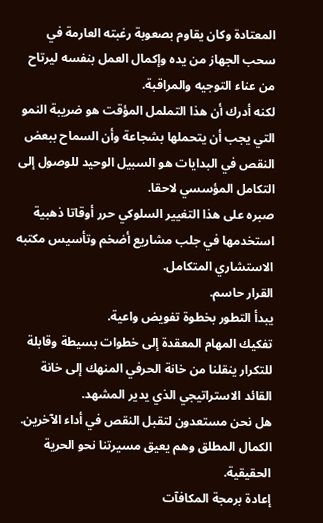المعتادة وكان يقاوم بصعوبة رغبته العارمة في سحب الجهاز من يده وإكمال العمل بنفسه ليرتاح من عناء التوجيه والمراقبة.
لكنه أدرك أن هذا التململ المؤقت هو ضريبة النمو التي يجب أن يتحملها بشجاعة وأن السماح ببعض النقص في البدايات هو السبيل الوحيد للوصول إلى التكامل المؤسسي لاحقا.
صبره على هذا التغيير السلوكي حرر أوقاتا ذهبية استخدمها في جلب مشاريع أضخم وتأسيس مكتبه الاستشاري المتكامل.
القرار حاسم.
يبدأ التطور بخطوة تفويض واعية.
تفكيك المهام المعقدة إلى خطوات بسيطة وقابلة للتكرار ينقلنا من خانة الحرفي المنهك إلى خانة القائد الاستراتيجي الذي يدير المشهد.
هل نحن مستعدون لتقبل النقص في أداء الآخرين.
الكمال المطلق وهم يعيق مسيرتنا نحو الحرية الحقيقية.
إعادة برمجة المكافآت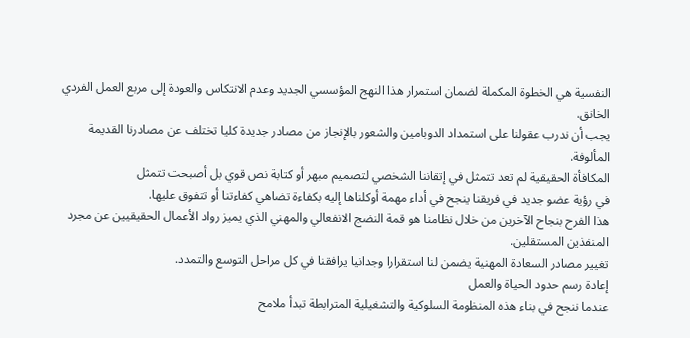النفسية هي الخطوة المكملة لضمان استمرار هذا النهج المؤسسي الجديد وعدم الانتكاس والعودة إلى مربع العمل الفردي الخانق.
يجب أن ندرب عقولنا على استمداد الدوبامين والشعور بالإنجاز من مصادر جديدة كليا تختلف عن مصادرنا القديمة المألوفة.
المكافأة الحقيقية لم تعد تتمثل في إتقاننا الشخصي لتصميم مبهر أو كتابة نص قوي بل أصبحت تتمثل
في رؤية عضو جديد في فريقنا ينجح في أداء مهمة أوكلناها إليه بكفاءة تضاهي كفاءتنا أو تتفوق عليها.
هذا الفرح بنجاح الآخرين من خلال نظامنا هو قمة النضج الانفعالي والمهني الذي يميز رواد الأعمال الحقيقيين عن مجرد المنفذين المستقلين.
تغيير مصادر السعادة المهنية يضمن لنا استقرارا وجدانيا يرافقنا في كل مراحل التوسع والتمدد.
إعادة رسم حدود الحياة والعمل
عندما ننجح في بناء هذه المنظومة السلوكية والتشغيلية المترابطة تبدأ ملامح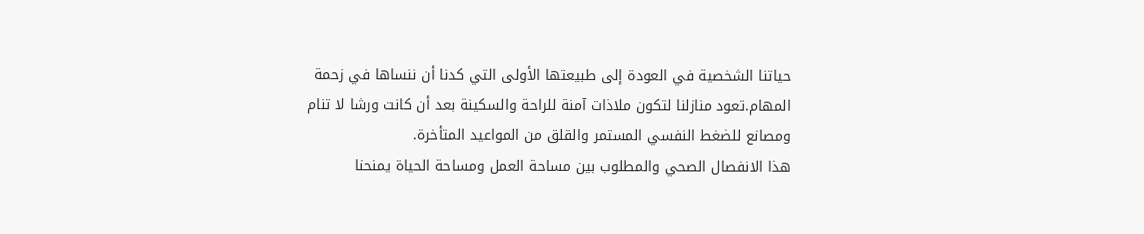حياتنا الشخصية في العودة إلى طبيعتها الأولى التي كدنا أن ننساها في زحمة المهام.تعود منازلنا لتكون ملاذات آمنة للراحة والسكينة بعد أن كانت ورشا لا تنام ومصانع للضغط النفسي المستمر والقلق من المواعيد المتأخرة.
هذا الانفصال الصحي والمطلوب بين مساحة العمل ومساحة الحياة يمنحنا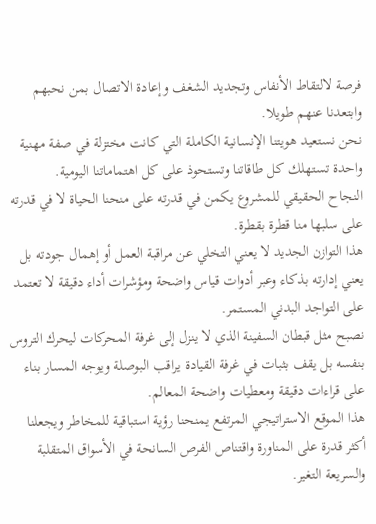فرصة لالتقاط الأنفاس وتجديد الشغف وإعادة الاتصال بمن نحبهم وابتعدنا عنهم طويلا.
نحن نستعيد هويتنا الإنسانية الكاملة التي كانت مختزلة في صفة مهنية واحدة تستهلك كل طاقاتنا وتستحوذ على كل اهتماماتنا اليومية.
النجاح الحقيقي للمشروع يكمن في قدرته على منحنا الحياة لا في قدرته على سلبها منا قطرة بقطرة.
هذا التوازن الجديد لا يعني التخلي عن مراقبة العمل أو إهمال جودته بل يعني إدارته بذكاء وعبر أدوات قياس واضحة ومؤشرات أداء دقيقة لا تعتمد على التواجد البدني المستمر.
نصبح مثل قبطان السفينة الذي لا ينزل إلى غرفة المحركات ليحرك التروس بنفسه بل يقف بثبات في غرفة القيادة يراقب البوصلة ويوجه المسار بناء على قراءات دقيقة ومعطيات واضحة المعالم.
هذا الموقع الاستراتيجي المرتفع يمنحنا رؤية استباقية للمخاطر ويجعلنا أكثر قدرة على المناورة واقتناص الفرص السانحة في الأسواق المتقلبة والسريعة التغير.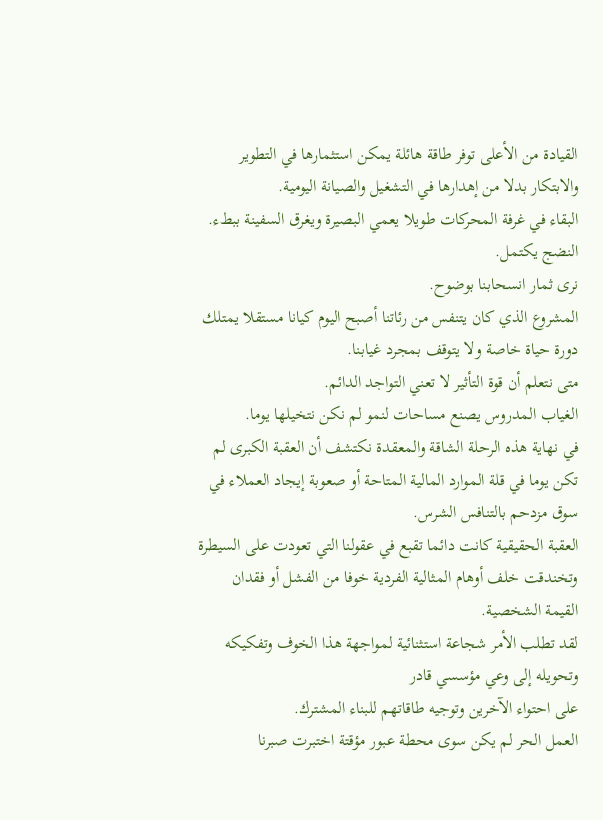القيادة من الأعلى توفر طاقة هائلة يمكن استثمارها في التطوير والابتكار بدلا من إهدارها في التشغيل والصيانة اليومية.
البقاء في غرفة المحركات طويلا يعمي البصيرة ويغرق السفينة ببطء.
النضج يكتمل.
نرى ثمار انسحابنا بوضوح.
المشروع الذي كان يتنفس من رئاتنا أصبح اليوم كيانا مستقلا يمتلك دورة حياة خاصة ولا يتوقف بمجرد غيابنا.
متى نتعلم أن قوة التأثير لا تعني التواجد الدائم.
الغياب المدروس يصنع مساحات لنمو لم نكن نتخيلها يوما.
في نهاية هذه الرحلة الشاقة والمعقدة نكتشف أن العقبة الكبرى لم تكن يوما في قلة الموارد المالية المتاحة أو صعوبة إيجاد العملاء في سوق مزدحم بالتنافس الشرس.
العقبة الحقيقية كانت دائما تقبع في عقولنا التي تعودت على السيطرة وتخندقت خلف أوهام المثالية الفردية خوفا من الفشل أو فقدان القيمة الشخصية.
لقد تطلب الأمر شجاعة استثنائية لمواجهة هذا الخوف وتفكيكه وتحويله إلى وعي مؤسسي قادر
على احتواء الآخرين وتوجيه طاقاتهم للبناء المشترك.
العمل الحر لم يكن سوى محطة عبور مؤقتة اختبرت صبرنا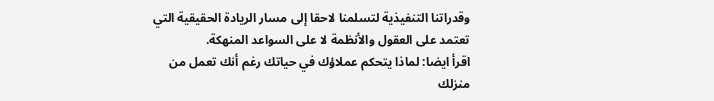وقدراتنا التنفيذية لتسلمنا لاحقا إلى مسار الريادة الحقيقية التي تعتمد على العقول والأنظمة لا على السواعد المنهكة.
اقرأ ايضا: لماذا يتحكم عملاؤك في حياتك رغم أنك تعمل من منزلك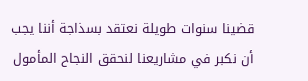قضينا سنوات طويلة نعتقد بسذاجة أننا يجب أن نكبر في مشاريعنا لنحقق النجاح المأمول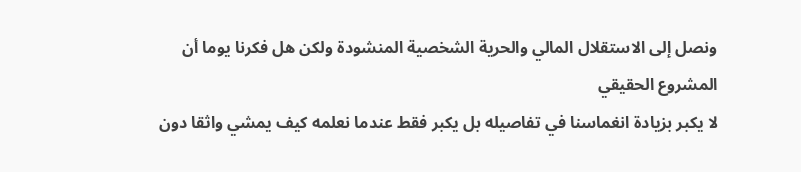ونصل إلى الاستقلال المالي والحرية الشخصية المنشودة ولكن هل فكرنا يوما أن المشروع الحقيقي
لا يكبر بزيادة انغماسنا في تفاصيله بل يكبر فقط عندما نعلمه كيف يمشي واثقا دون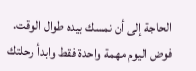الحاجة إلى أن نمسك بيده طوال الوقت.
فوض اليوم مهمة واحدة فقط وابدأ رحلتك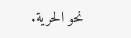نحو الحرية.